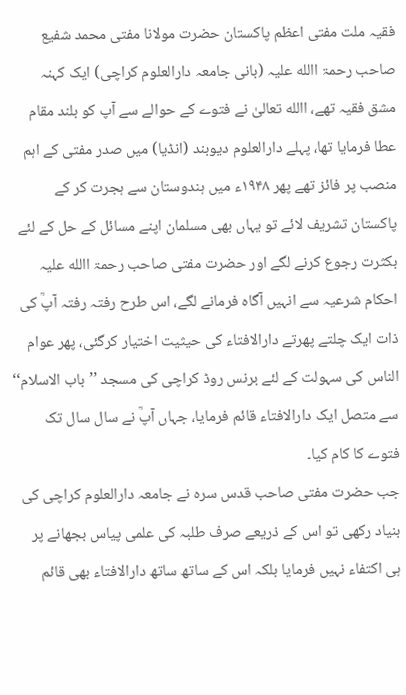فقیہ ملت مفتی اعظم پاکستان حضرت مولانا مفتی محمد شفیع صاحب رحمۃ االله علیہ (بانی جامعہ دارالعلوم کراچی) ایک کہنہ مشق فقیہ تھے، االله تعالیٰ نے فتوے کے حوالے سے آپ کو بلند مقام عطا فرمایا تھا، پہلے دارالعلوم دیوبند (انڈیا) میں صدر مفتی کے اہم منصب پر فائز تھے پھر ۱۹۴۸ء میں ہندوستان سے ہجرت کر کے پاکستان تشریف لائے تو یہاں بھی مسلمان اپنے مسائل کے حل کے لئے بکثرت رجوع کرنے لگے اور حضرت مفتی صاحب رحمۃ االله علیہ احکام شرعیہ سے انہیں آگاہ فرمانے لگے، اس طرح رفتہ رفتہ آپؒ کی ذات ایک چلتے پھرتے دارالافتاء کی حیثیت اختیار کرگئی، پھر عوام الناس کی سہولت کے لئے برنس روڈ کراچی کی مسجد ’’باب الاسلام‘‘ سے متصل ایک دارالافتاء قائم فرمایا، جہاں آپؒ نے سال سال تک فتوے کا کام کیا۔
جب حضرت مفتی صاحب قدس سرہ نے جامعہ دارالعلوم کراچی کی بنیاد رکھی تو اس کے ذریعے صرف طلبہ کی علمی پیاس بجھانے پر ہی اکتفاء نہیں فرمایا بلکہ اس کے ساتھ ساتھ دارالافتاء بھی قائم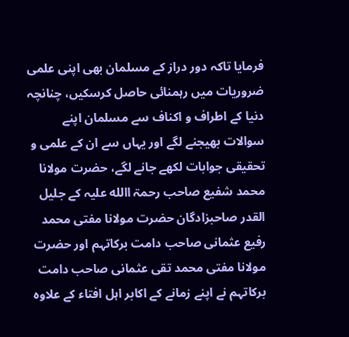فرمایا تاکہ دور دراز کے مسلمان بھی اپنی علمی ضروریات میں رہمنائی حاصل کرسکیں، چنانچہ دنیا کے اطراف و اکناف سے مسلمان اپنے سوالات بھیجنے لگے اور یہاں سے ان کے علمی و تحقیقی جوابات لکھے جانے لگے، حضرت مولانا محمد شفیع صاحب رحمۃ االله علیہ کے جلیل القدر صاحبزادگان حضرت مولانا مفتی محمد رفیع عثمانی صاحب دامت برکاتہم اور حضرت مولانا مفتی محمد تقی عثمانی صاحب دامت برکاتہم نے اپنے زمانے کے اکابر اہل افتاء کے علاوہ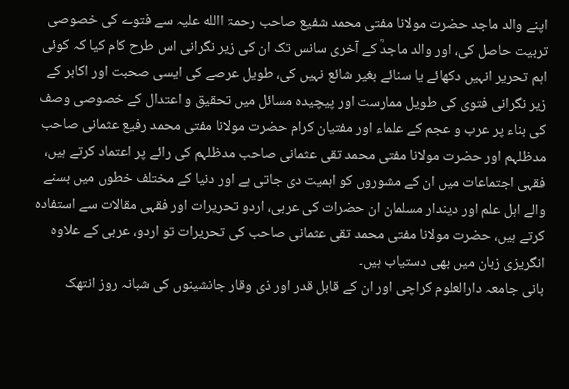اپنے والد ماجد حضرت مولانا مفتی محمد شفیع صاحب رحمۃ االله علیہ سے فتوے کی خصوصی تربیت حاصل کی، اور والد ماجدؒ کے آخری سانس تک ان کی زیر نگرانی اس طرح کام کیا کہ کوئی اہم تحریر انہیں دکھائے یا سنائے بغیر شائع نہیں کی، طویل عرصے کی ایسی صحبت اور اکابر کے زیر نگرانی فتوی کی طویل ممارست اور پیچیدہ مسائل میں تحقیق و اعتدال کے خصوصی وصف کی بناء پر عرب و عجم کے علماء اور مفتیان کرام حضرت مولانا مفتی محمد رفیع عثمانی صاحب مدظلہم اور حضرت مولانا مفتی محمد تقی عثمانی صاحب مدظلہم کی رائے پر اعتماد کرتے ہیں، فقہی اجتماعات میں ان کے مشوروں کو اہمیت دی جاتی ہے اور دنیا کے مختلف خطوں میں بسنے والے اہل علم اور دیندار مسلمان ان حضرات کی عربی، اردو تحریرات اور فقہی مقالات سے استفادہ کرتے ہیں، حضرت مولانا مفتی محمد تقی عثمانی صاحب کی تحریرات تو اردو، عربی کے علاوہ انگریزی زبان میں بھی دستیاب ہیں۔
بانی جامعہ دارالعلوم کراچی اور ان کے قابل قدر اور ذی وقار جانشینوں کی شبانہ روز انتھک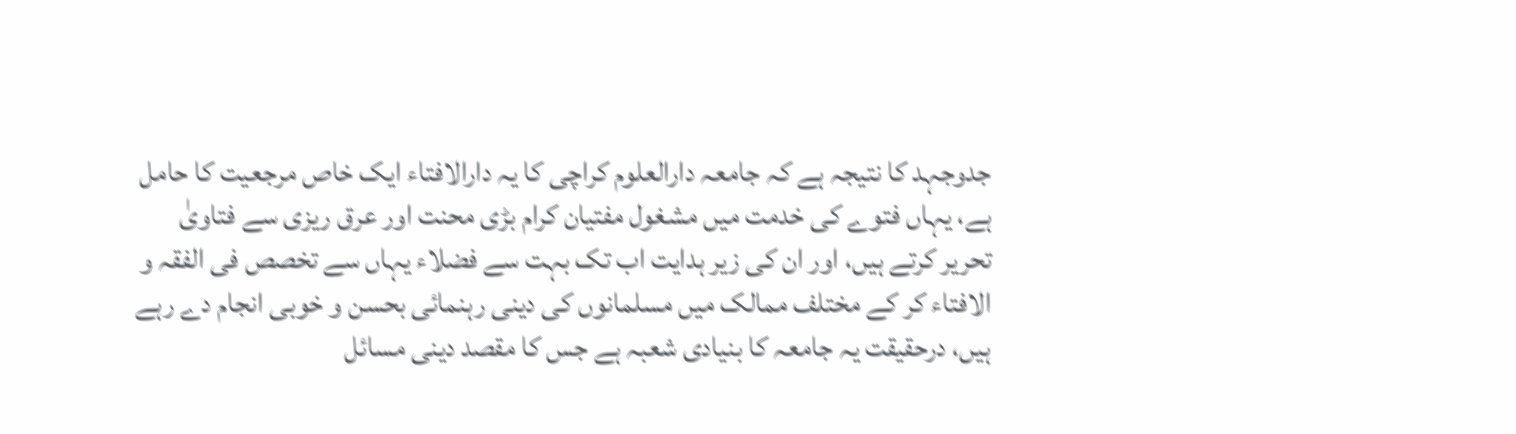جدوجہد کا نتیجہ ہے کہ جامعہ دارالعلوم کراچی کا یہ دارالافتاء ایک خاص مرجعیت کا حامل ہے، یہاں فتوے کی خدمت میں مشغول مفتیان کرام بڑی محنت اور عرق ریزی سے فتاویٰ تحریر کرتے ہیں، اور ان کی زیر ہدایت اب تک بہت سے فضلاء یہاں سے تخصص فی الفقہ و الافتاء کر کے مختلف ممالک میں مسلمانوں کی دینی رہنمائی بحسن و خوبی انجام دے رہے ہیں، درحقیقت یہ جامعہ کا بنیادی شعبہ ہے جس کا مقصد دینی مسائل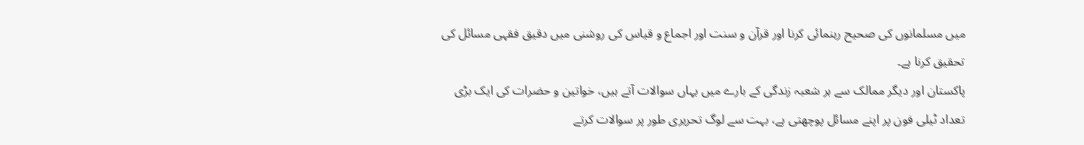میں مسلمانوں کی صحیح رہنمائی کرنا اور قرآن و سنت اور اجماع و قیاس کی روشنی میں دقیق فقہی مسائل کی تحقیق کرنا ہے۔
پاکستان اور دیگر ممالک سے ہر شعبہ زندگی کے بارے میں یہاں سوالات آتے ہیں، خواتین و حضرات کی ایک بڑی تعداد ٹیلی فون پر اپنے مسائل پوچھتی ہے، بہت سے لوگ تحریری طور پر سوالات کرتے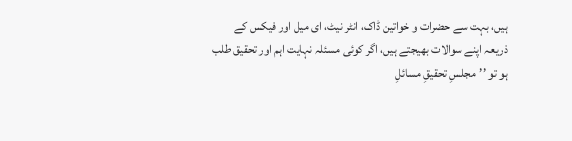ہیں، بہت سے حضرات و خواتین ڈاک، انٹر نیٹ، ای میل اور فیکس کے ذریعہ اپنے سوالات بھیجتے ہیں، اگر کوئی مسئلہ نہایت اہم اور تحقیق طلب ہو تو ’’مجلسِ تحقیقِ مسائلِ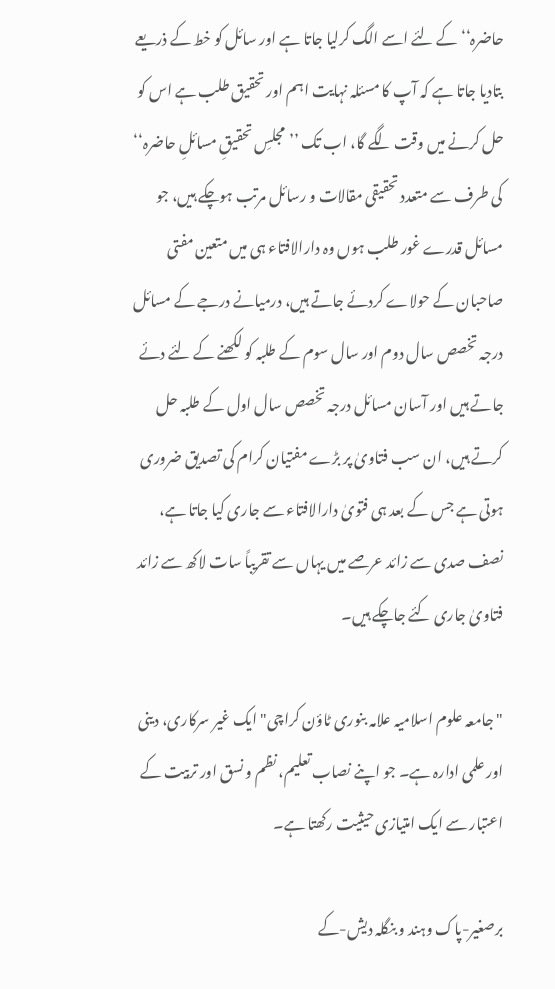حاضرہ‘‘ کے لئے اسے الگ کرلیا جاتا ہے اور سائل کو خط کے ذریعے بتادیا جاتا ہے کہ آپ کا مسئلہ نہایت اہم اور تحقیق طلب ہے اس کو حل کرنے میں وقت لگے گا، اب تک ’’مجلسِ تحقیقِ مسائلِ حاضرہ‘‘ کی طرف سے متعدد تحقیقی مقالات و رسائل مرتب ہوچکے ہیں، جو مسائل قدرے غور طلب ہوں وہ دارالافتاء ہی میں متعین مفتی صاحبان کے حولاے کردئے جاتے ہیں، درمیانے درجے کے مسائل درجہ تخصص سال دوم اور سال سوم کے طلبہ کو لکھنے کے لئے دئے جاتے ہیں اور آسان مسائل درجہ تخصص سال اول کے طلبہ حل کرتے ہیں، ان سب فتاویٰ پر بڑے مفتیان کرام کی تصدیق ضروری ہوتی ہے جس کے بعد ہی فتویٰ دارالافتاء سے جاری کیا جاتا ہے، نصف صدی سے زائد عرصے میں یہاں سے تقریباً سات لاکھ سے زائد فتاویٰ جاری کئے جاچکے ہیں۔

"جامعہ علوم اسلامیہ علامہ بنوری ٹاؤن کراچی" ایک غیر سرکاری، دینی اور علمی ادارہ ہے۔ جو اپنے نصاب تعلیم، نظم و نسق اور تربیت کے اعتبار سے ایک امتیازی حیثیت رکھتا ہے۔

برصغیر-پاک وہند و بنگلہ دیش-کے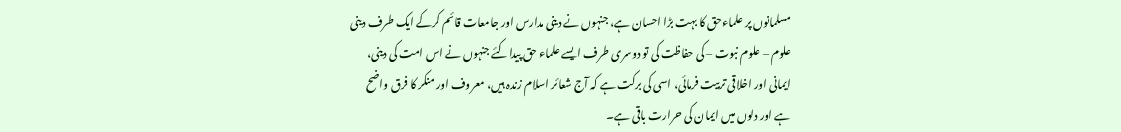مسلمانوں پر علماءحق کا بہت بڑا احسان ہے، جنہوں نے دینی مدارس اور جامعات قائم کرکے ایک طرف دینی علوم – علوم نبوت – کی حفاظت کی تو دوسری طرف ایسے علماء حق پیداکئے جنہوں نے اس امت کی دینی، ایمانی اور اخلاقی تربیت فرمائی، اسی کی برکت ہے کہ آج شعائر اسلام زندہ ہیں، معروف اور منکر کا فرق واضح ہے اور دلوں میں ایمان کی حرارت باقی ہے۔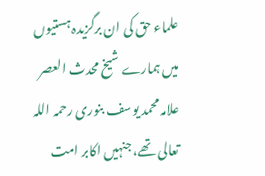علماء حق کی ان برگزیدہ ہستیوں میں ہمارے شیخ محدث العصر علامہ محمد یوسف بنوری رحمہ اللہ تعالی تھے، جنہیں اکابر امت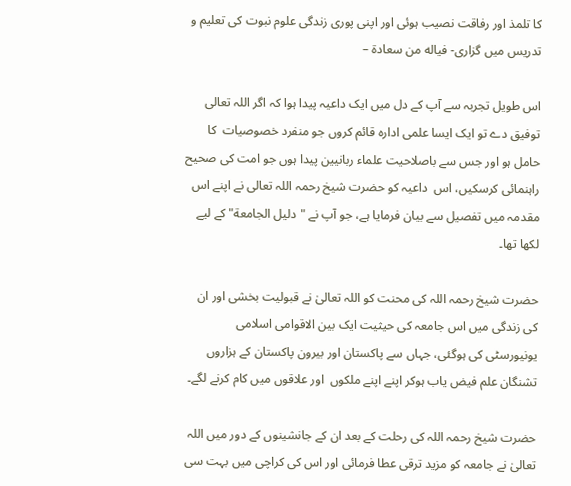کا تلمذ اور رفاقت نصیب ہوئی اور اپنی پوری زندگی علوم نبوت کی تعلیم و تدریس میں گزاری- فياله من سعادة –

اس طویل تجربہ سے آپ کے دل میں ایک داعیہ پیدا ہوا کہ اگر اللہ تعالی توفیق دے تو ایک ایسا علمی ادارہ قائم کروں جو منفرد خصوصیات  کا حامل ہو اور جس سے باصلاحیت علماء ربانیین پیدا ہوں جو امت کی صحیح راہنمائی کرسکیں، اس  داعیہ کو حضرت شیخ رحمہ اللہ تعالی نے اپنے اس مقدمہ میں تفصیل سے بیان فرمایا ہے، جو آپ نے "دليل الجامعة" کے لیے لکھا تھا۔

حضرت شیخ رحمہ اللہ کی محنت کو اللہ تعالیٰ نے قبولیت بخشی اور ان کی زندگی میں اس جامعہ کی حیثیت ایک بین الاقوامی اسلامی یونیورسٹی کی ہوگئی، جہاں سے پاکستان اور بیرون پاکستان کے ہزاروں تشنگان علم فیض یاب ہوکر اپنے اپنے ملکوں  اور علاقوں میں کام کرنے لگے۔

حضرت شیخ رحمہ اللہ کی رحلت کے بعد ان کے جانشینوں کے دور میں اللہ تعالیٰ نے جامعہ کو مزید ترقی عطا فرمائی اور اس کی کراچی میں بہت سی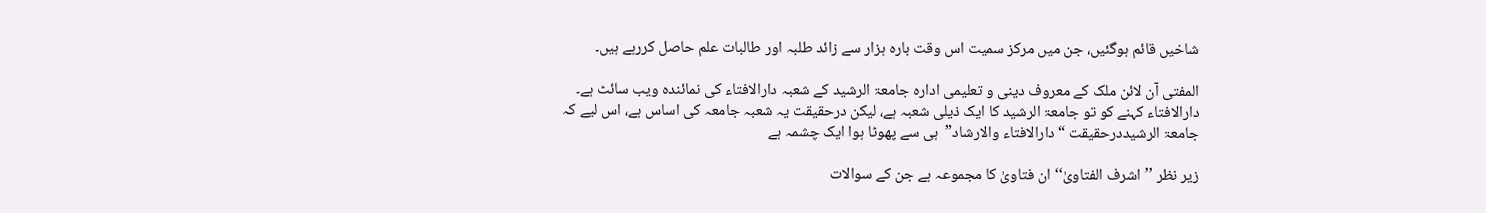شاخیں قائم ہوگئیں، جن میں مرکز سمیت اس وقت بارہ ہزار سے زائد طلبہ اور طالبات علم حاصل کررہے ہیں۔

المفتی آن لائن ملک کے معروف دینی و تعلیمی ادارہ جامعۃ الرشید کے شعبہ دارالافتاء کی نمائندہ ویب سائٹ ہے۔ دارالافتاء کہنے کو تو جامعۃ الرشید کا ایک ذیلی شعبہ ہے، لیکن درحقیقت یہ شعبہ جامعہ کی اساس ہے، اس لیے کہ جامعۃ الرشیددرحقیقت “دارالافتاء والارشاد”  ہی سے پھوٹا ہوا ایک چشمہ ہے

زیر نظر ’’اشرف الفتاویٰ‘‘ ان فتاویٰ کا مجموعہ ہے جن کے سوالات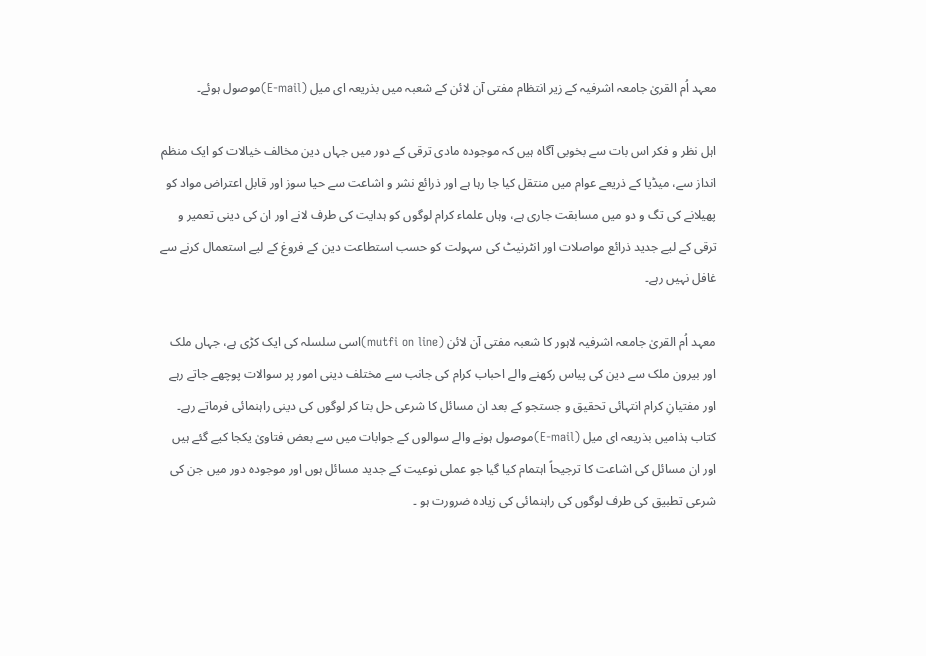معہد اُم القریٰ جامعہ اشرفیہ کے زیر انتظام مفتی آن لائن کے شعبہ میں بذریعہ ای میل (E-mail)موصول ہوئے۔

اہل نظر و فکر اس بات سے بخوبی آگاہ ہیں کہ موجودہ مادی ترقی کے دور میں جہاں دین مخالف خیالات کو ایک منظم انداز سے، میڈیا کے ذریعے عوام میں منتقل کیا جا رہا ہے اور ذرائع نشر و اشاعت سے حیا سوز اور قابل اعتراض مواد کو پھیلانے کی تگ و دو میں مسابقت جاری ہے، وہاں علماء کرام لوگوں کو ہدایت کی طرف لانے اور ان کی دینی تعمیر و ترقی کے لیے جدید ذرائع مواصلات اور انٹرنیٹ کی سہولت کو حسب استطاعت دین کے فروغ کے لیے استعمال کرنے سے غافل نہیں رہے۔

معہد اُم القریٰ جامعہ اشرفیہ لاہور کا شعبہ مفتی آن لائن (mutfi on line)اسی سلسلہ کی ایک کڑی ہے، جہاں ملک اور بیرون ملک سے دین کی پیاس رکھنے والے احباب کرام کی جانب سے مختلف دینی امور پر سوالات پوچھے جاتے رہے اور مفتیانِ کرام انتہائی تحقیق و جستجو کے بعد ان مسائل کا شرعی حل بتا کر لوگوں کی دینی راہنمائی فرماتے رہے۔ کتاب ہذامیں بذریعہ ای میل (E-mail)موصول ہونے والے سوالوں کے جوابات میں سے بعض فتاویٰ یکجا کیے گئے ہیں اور ان مسائل کی اشاعت کا ترجیحاً اہتمام کیا گیا جو عملی نوعیت کے جدید مسائل ہوں اور موجودہ دور میں جن کی شرعی تطبیق کی طرف لوگوں کی راہنمائی کی زیادہ ضرورت ہو ۔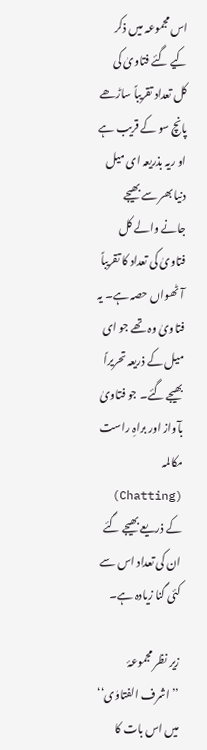اس مجموعہ میں ذکر کیے گئے فتاویٰ کی کل تعداد تقریباً ساڑھے پانچ سو کے قریب ہے او ریہ بذریعہ ای میل دنیا بھر سے بھیجے جانے والے کل فتاویٰ کی تعداد کا تقریباً آٹھواں حصہ ہے۔ یہ فتاویٰ وہ تھے جو ای میل کے ذریعہ تحریراً بھیجے گئے۔ جو فتاویٰ بآواز اور براہِ راست مکالمہ (Chatting) کے ذریعے بھیجے گئے ان کی تعداد اس سے کئی گنا زیادہ ہے۔

زیر نظر مجموعۂ ’’اشرف الفتاوٰی‘‘ میں اس بات کا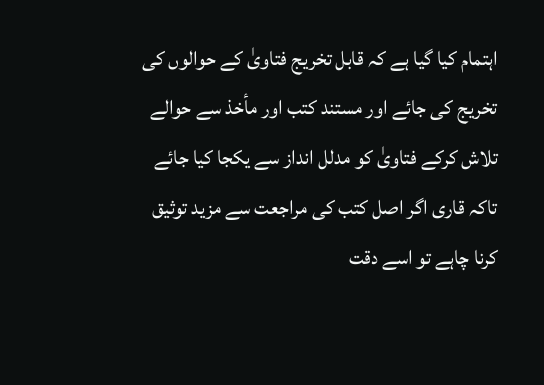اہتمام کیا گیا ہے کہ قابل تخریج فتاویٰ کے حوالوں کی تخریج کی جائے اور مستند کتب اور مأخذ سے حوالے تلاش کرکے فتاویٰ کو مدلل انداز سے یکجا کیا جائے تاکہ قاری اگر اصل کتب کی مراجعت سے مزید توثیق کرنا چاہے تو اسے دقت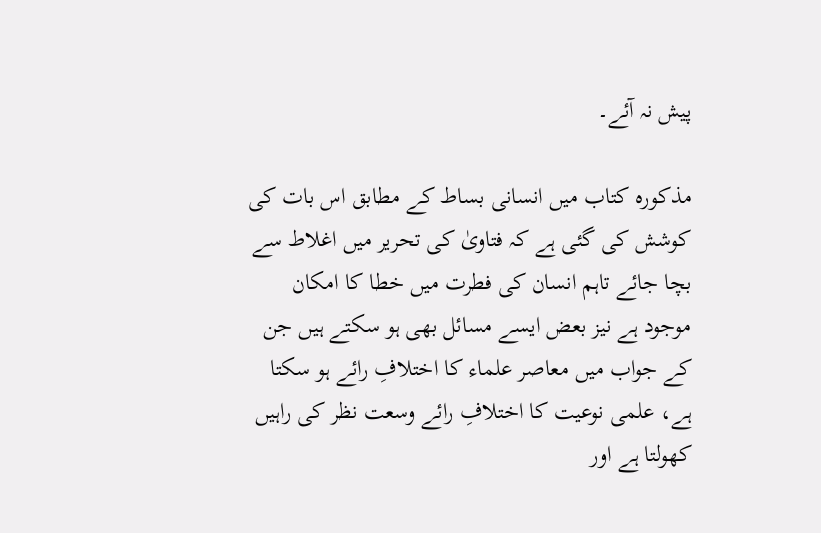پیش نہ آئے۔

مذکورہ کتاب میں انسانی بساط کے مطابق اس بات کی کوشش کی گئی ہے کہ فتاویٰ کی تحریر میں اغلاط سے بچا جائے تاہم انسان کی فطرت میں خطا کا امکان موجود ہے نیز بعض ایسے مسائل بھی ہو سکتے ہیں جن کے جواب میں معاصر علماء کا اختلافِ رائے ہو سکتا ہے، علمی نوعیت کا اختلافِ رائے وسعت نظر کی راہیں کھولتا ہے اور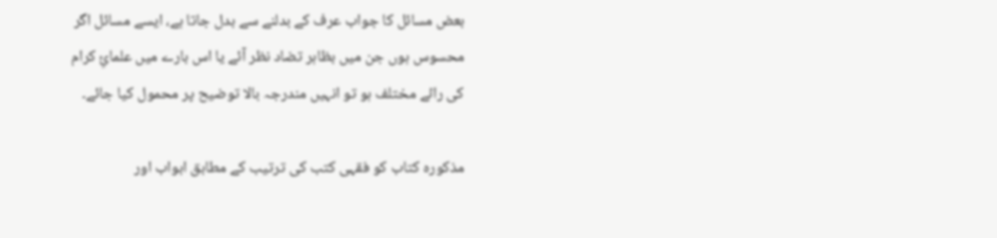بعض مسائل کا جواب عرف کے بدلنے سے بدل جاتا ہے، ایسے مسائل اگر محسوس ہوں جن میں بظاہر تضاد نظر آئے یا اس بارے میں علمائِ کرام کی رائے مختلف ہو تو انہیں مندرجہ بالا توضیح پر محمول کیا جائے۔

مذکورہ کتاب کو فقہی کتب کی ترتیب کے مطابق ابواب اور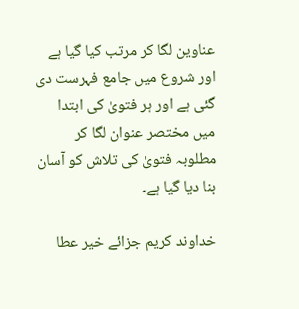عناوین لگا کر مرتب کیا گیا ہے اور شروع میں جامع فہرست دی گئی ہے اور ہر فتویٰ کی ابتدا میں مختصر عنوان لگا کر مطلوبہ فتویٰ کی تلاش کو آسان بنا دیا گیا ہے۔

خداوند کریم جزائے خیر عطا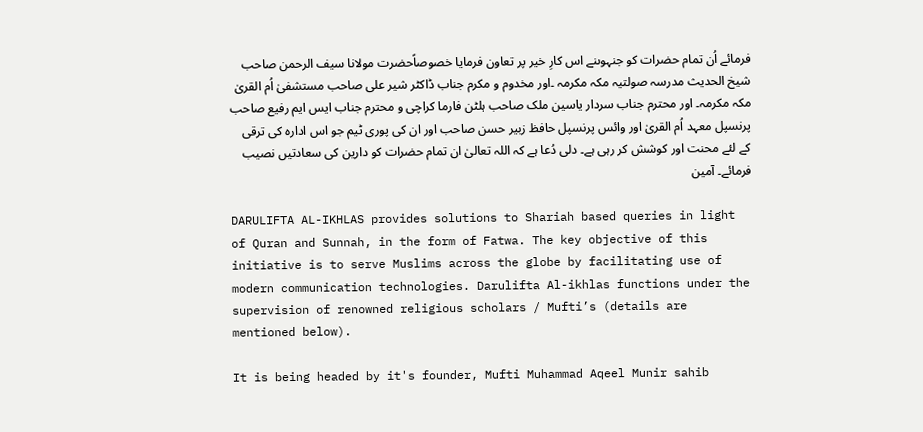فرمائے اُن تمام حضرات کو جنہوںنے اس کارِ خیر پر تعاون فرمایا خصوصاًحضرت مولانا سیف الرحمن صاحب شیخ الحدیث مدرسہ صولتیہ مکہ مکرمہ ۔اور مخدوم و مکرم جناب ڈاکٹر شیر علی صاحب مستشفیٰ اُم القریٰ مکہ مکرمہ۔ اور محترم جناب سردار یاسین ملک صاحب ہلٹن فارما کراچی و محترم جناب ایس ایم رفیع صاحب پرنسپل معہد اُم القریٰ اور وائس پرنسپل حافظ زبیر حسن صاحب اور ان کی پوری ٹیم جو اس ادارہ کی ترقی کے لئے محنت اور کوشش کر رہی ہے۔ دلی دُعا ہے کہ اللہ تعالیٰ ان تمام حضرات کو دارین کی سعادتیں نصیب فرمائے۔ آمین

DARULIFTA AL-IKHLAS provides solutions to Shariah based queries in light of Quran and Sunnah, in the form of Fatwa. The key objective of this initiative is to serve Muslims across the globe by facilitating use of modern communication technologies. Darulifta Al-ikhlas functions under the supervision of renowned religious scholars / Mufti’s (details are mentioned below).

It is being headed by it's founder, Mufti Muhammad Aqeel Munir sahib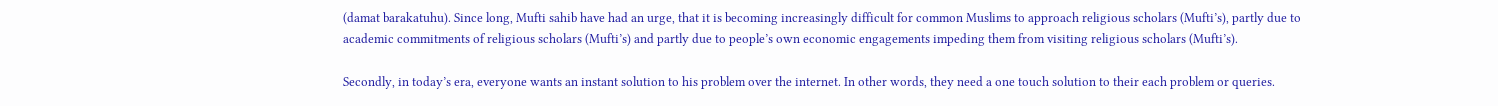(damat barakatuhu). Since long, Mufti sahib have had an urge, that it is becoming increasingly difficult for common Muslims to approach religious scholars (Mufti’s), partly due to academic commitments of religious scholars (Mufti’s) and partly due to people’s own economic engagements impeding them from visiting religious scholars (Mufti’s).

Secondly, in today’s era, everyone wants an instant solution to his problem over the internet. In other words, they need a one touch solution to their each problem or queries.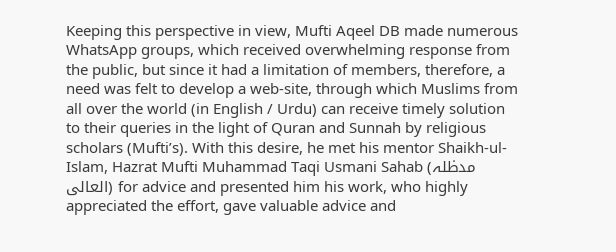Keeping this perspective in view, Mufti Aqeel DB made numerous WhatsApp groups, which received overwhelming response from the public, but since it had a limitation of members, therefore, a need was felt to develop a web-site, through which Muslims from all over the world (in English / Urdu) can receive timely solution to their queries in the light of Quran and Sunnah by religious scholars (Mufti’s). With this desire, he met his mentor Shaikh-ul-Islam, Hazrat Mufti Muhammad Taqi Usmani Sahab (مدظلہ العالی) for advice and presented him his work, who highly appreciated the effort, gave valuable advice and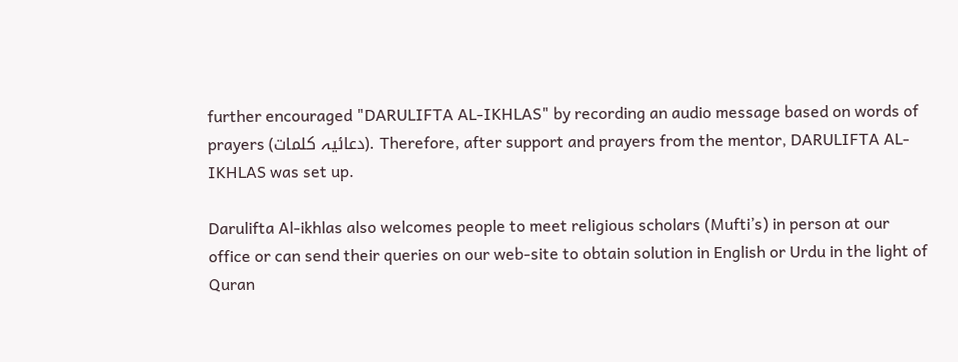further encouraged "DARULIFTA AL-IKHLAS" by recording an audio message based on words of prayers (دعائیہ کلمات). Therefore, after support and prayers from the mentor, DARULIFTA AL-IKHLAS was set up.

Darulifta Al-ikhlas also welcomes people to meet religious scholars (Mufti’s) in person at our office or can send their queries on our web-site to obtain solution in English or Urdu in the light of Quran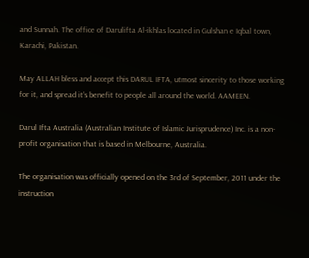and Sunnah. The office of Darulifta Al-ikhlas located in Gulshan e Iqbal town, Karachi, Pakistan.

May ALLAH bless and accept this DARUL IFTA, utmost sincerity to those working for it, and spread it’s benefit to people all around the world. AAMEEN.

Darul Ifta Australia (Australian Institute of Islamic Jurisprudence) Inc. is a non-profit organisation that is based in Melbourne, Australia.

The organisation was officially opened on the 3rd of September, 2011 under the instruction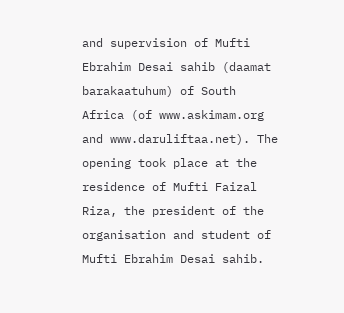and supervision of Mufti Ebrahim Desai sahib (daamat barakaatuhum) of South Africa (of www.askimam.org and www.daruliftaa.net). The opening took place at the residence of Mufti Faizal Riza, the president of the organisation and student of Mufti Ebrahim Desai sahib.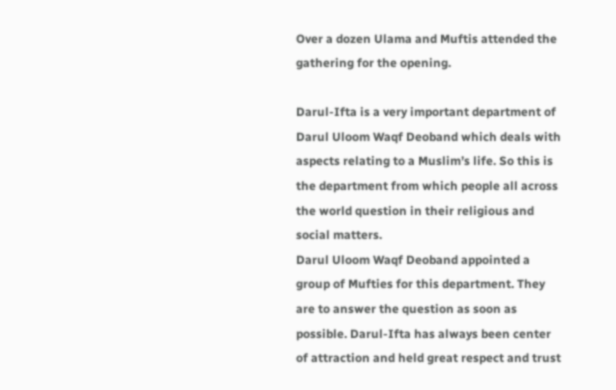Over a dozen Ulama and Muftis attended the gathering for the opening.

Darul-Ifta is a very important department of Darul Uloom Waqf Deoband which deals with aspects relating to a Muslim’s life. So this is the department from which people all across the world question in their religious and social matters.
Darul Uloom Waqf Deoband appointed a group of Mufties for this department. They are to answer the question as soon as possible. Darul-Ifta has always been center of attraction and held great respect and trust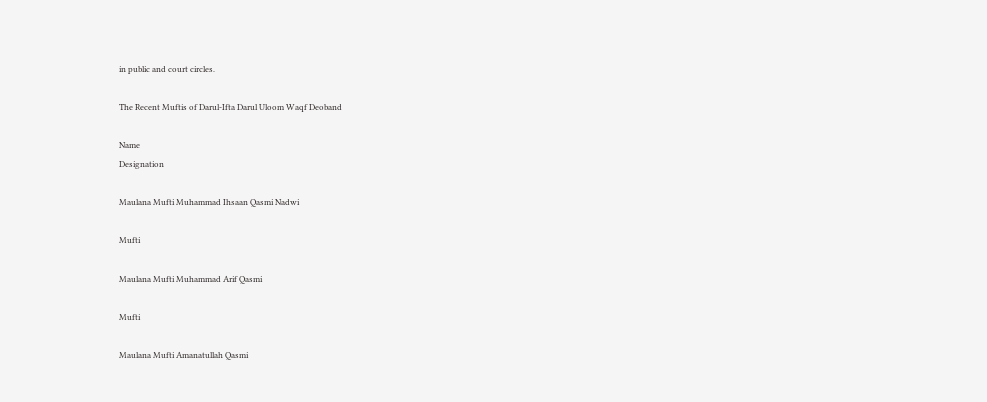in public and court circles.

The Recent Muftis of Darul-Ifta Darul Uloom Waqf Deoband

Name
Designation

Maulana Mufti Muhammad Ihsaan Qasmi Nadwi

Mufti

Maulana Mufti Muhammad Arif Qasmi

Mufti

Maulana Mufti Amanatullah Qasmi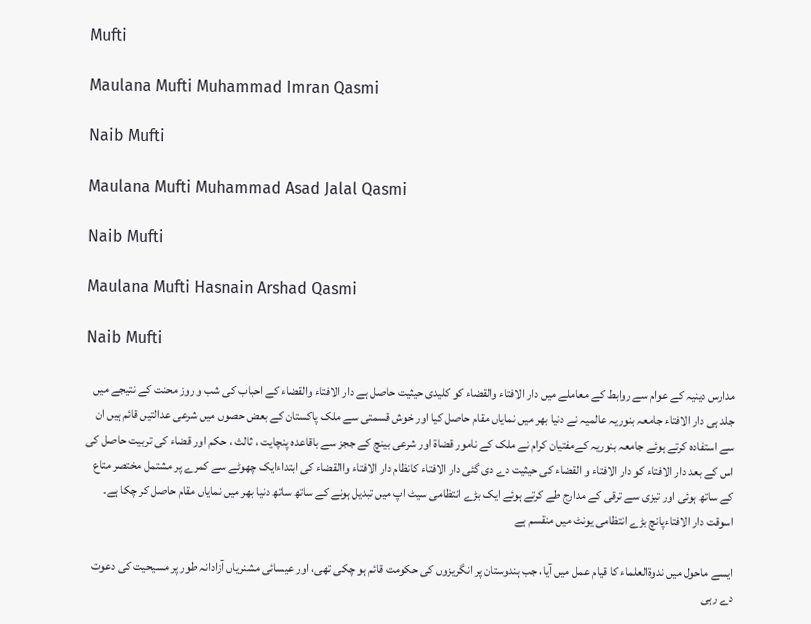Mufti

Maulana Mufti Muhammad Imran Qasmi

Naib Mufti

Maulana Mufti Muhammad Asad Jalal Qasmi

Naib Mufti

Maulana Mufti Hasnain Arshad Qasmi

Naib Mufti

مدارس دینیہ کے عوام سے روابط کے معاملے میں دار الافتاء والقضاء کو کلیدی حیثیت حاصل ہے دار الافتاء والقضاء کے احباب کی شب و روز محنت کے نتیجے میں جلد ہی دار الافتاء جامعہ بنوریہ عالمیہ نے دنیا بھر میں نمایاں مقام حاصل کیا اور خوش قسمتی سے ملک پاکستان کے بعض حصوں میں شرعی عدالتیں قائم ہیں ان سے استفادہ کرتے ہوئے جامعہ بنوریہ کےمفتیان کرام نے ملک کے نامور قضاۃ اور شرعی بینچ کے ججز سے باقاعدہ پنچایت ، ثالث ، حکم اور قضاء کی تربیت حاصل کی اس کے بعد دار الافتاء کو دار الافتاء و القضاء کی حیثیت دے دی گئی دار الافتاء کانظام دار الافتاء واالقضاء کی ابتداءایک چھوٹے سے کمرے پر مشتمل مختصر متاع کے ساتھ ہوئی اور تیزی سے ترقی کے مدارج طے کرتے ہوئے ایک بڑے انتظامی سیٹ اپ میں تبدیل ہونے کے ساتھ ساتھ دنیا بھر میں نمایاں مقام حاصل کر چکا ہے۔ اسوقت دار الافتاءپانچ بڑے انتظامی یونٹ میں منقسم ہے

ایسے ماحول میں ندوۃالعلماء کا قیام عمل میں آیا، جب ہندوستان پر انگریزوں کی حکومت قائم ہو چکی تھی، اور عیسائی مشنریاں آزادانہ طور پر مسیحیت کی دعوت دے رہی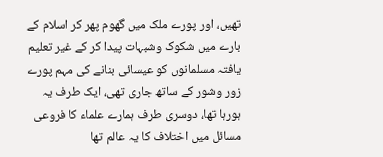تھیں، اور پورے ملک میں گھوم پھر کر اسلام کے بارے میں شکوک وشبہات پیدا کر کے غیر تعلیم یافتہ مسلمانوں کو عیسائی بنانے کی مہم پورے زور وشور کے ساتھ جاری تھی، ایک طرف یہ ہورہا تھا، دوسری طرف ہمارے علماء کا فروعی مسائل میں اختلاف کا یہ عالم تھا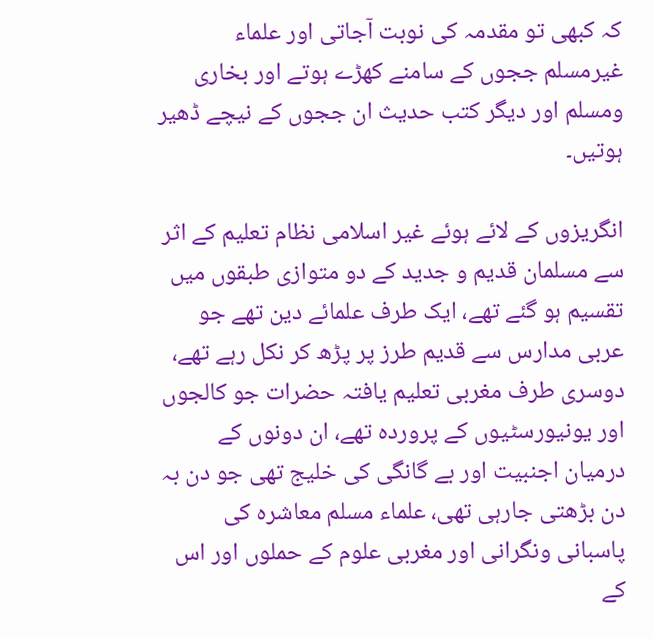کہ کبھی تو مقدمہ کی نوبت آجاتی اور علماء غیرمسلم ججوں کے سامنے کھڑے ہوتے اور بخاری ومسلم اور دیگر کتب حدیث ان ججوں کے نیچے ڈھیر ہوتیں۔

انگریزوں کے لائے ہوئے غیر اسلامی نظام تعلیم کے اثر سے مسلمان قدیم و جدید کے دو متوازی طبقوں میں تقسیم ہو گئے تھے، ایک طرف علمائے دین تھے جو عربی مدارس سے قدیم طرز پر پڑھ کر نکل رہے تھے، دوسری طرف مغربی تعلیم یافتہ حضرات جو کالجوں اور یونیورسٹیوں کے پروردہ تھے، ان دونوں کے درمیان اجنبیت اور بے گانگی کی خلیج تھی جو دن بہ دن بڑھتی جارہی تھی، علماء مسلم معاشرہ کی پاسبانی ونگرانی اور مغربی علوم کے حملوں اور اس کے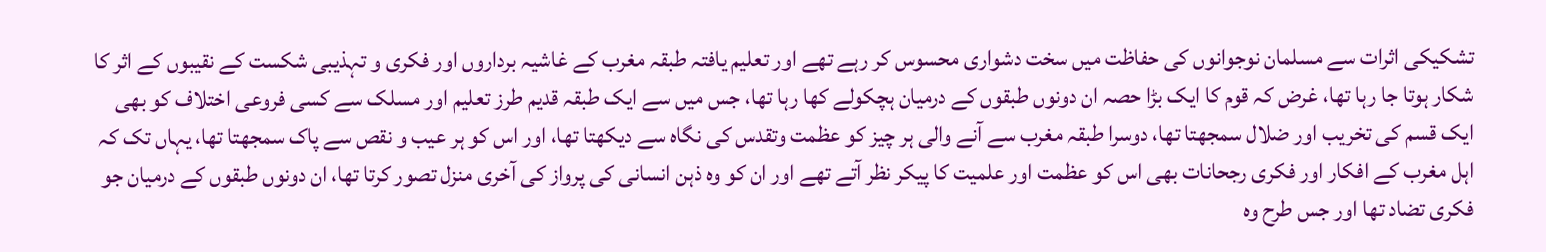تشکیکی اثرات سے مسلمان نوجوانوں کی حفاظت میں سخت دشواری محسوس کر رہے تھے اور تعلیم یافتہ طبقہ مغرب کے غاشیہ برداروں اور فکری و تہذیبی شکست کے نقیبوں کے اثر کا شکار ہوتا جا رہا تھا، غرض کہ قوم کا ایک بڑا حصہ ان دونوں طبقوں کے درمیان ہچکولے کھا رہا تھا، جس میں سے ایک طبقہ قدیم طرز تعلیم اور مسلک سے کسی فروعی اختلاف کو بھی ایک قسم کی تخریب اور ضلال سمجھتا تھا، دوسرا طبقہ مغرب سے آنے والی ہر چیز کو عظمت وتقدس کی نگاہ سے دیکھتا تھا، اور اس کو ہر عیب و نقص سے پاک سمجھتا تھا، یہاں تک کہ اہل مغرب کے افکار اور فکری رجحانات بھی اس کو عظمت اور علمیت کا پیکر نظر آتے تھے اور ان کو وہ ذہن انسانی کی پرواز کی آخری منزل تصور کرتا تھا، ان دونوں طبقوں کے درمیان جو فکری تضاد تھا اور جس طرح وہ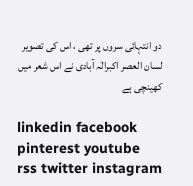دو انتہائی سروں پر تھی ، اس کی تصویر لسان العصر اکبرالٰہ آبادی نے اس شعر میں کھینچی ہے

linkedin facebook pinterest youtube rss twitter instagram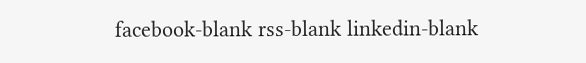facebook-blank rss-blank linkedin-blank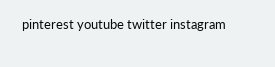pinterest youtube twitter instagram